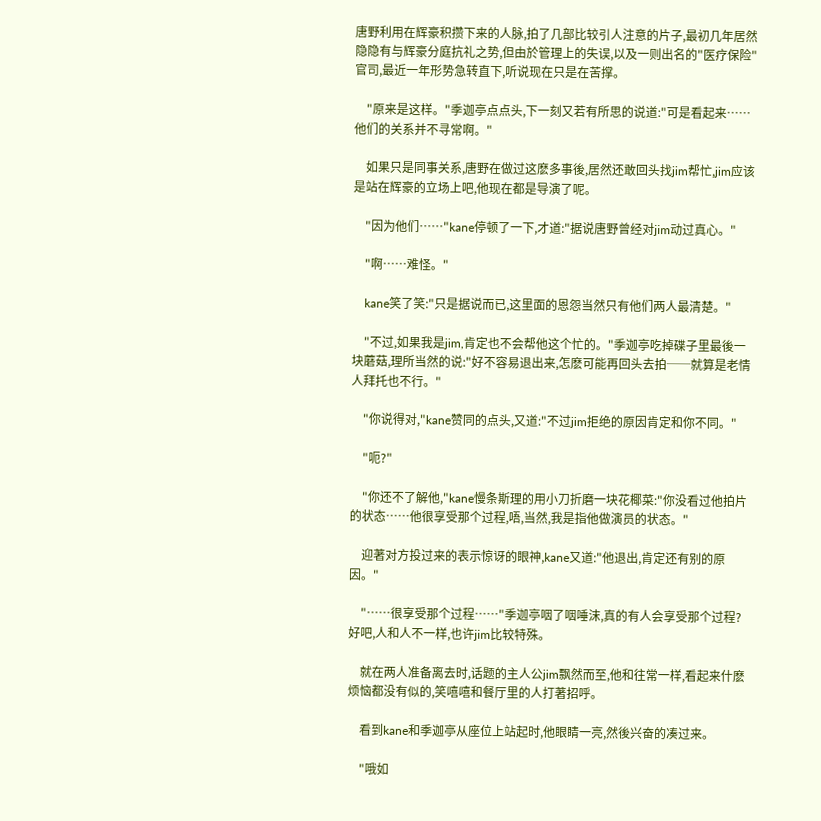唐野利用在辉豪积攒下来的人脉,拍了几部比较引人注意的片子,最初几年居然隐隐有与辉豪分庭抗礼之势,但由於管理上的失误,以及一则出名的"医疗保险"官司,最近一年形势急转直下,听说现在只是在苦撑。

    "原来是这样。"季迦亭点点头,下一刻又若有所思的说道:"可是看起来……他们的关系并不寻常啊。"

    如果只是同事关系,唐野在做过这麽多事後,居然还敢回头找jim帮忙,jim应该是站在辉豪的立场上吧,他现在都是导演了呢。

    "因为他们……"kane停顿了一下,才道:"据说唐野曾经对jim动过真心。"

    "啊……难怪。"

    kane笑了笑:"只是据说而已,这里面的恩怨当然只有他们两人最清楚。"

    "不过,如果我是jim,肯定也不会帮他这个忙的。"季迦亭吃掉碟子里最後一块蘑菇,理所当然的说:"好不容易退出来,怎麽可能再回头去拍──就算是老情人拜托也不行。"

    "你说得对,"kane赞同的点头,又道:"不过jim拒绝的原因肯定和你不同。"

    "呃?"

    "你还不了解他,"kane慢条斯理的用小刀折磨一块花椰菜:"你没看过他拍片的状态……他很享受那个过程,唔,当然,我是指他做演员的状态。"

    迎著对方投过来的表示惊讶的眼神,kane又道:"他退出,肯定还有别的原因。"

    "……很享受那个过程……"季迦亭咽了咽唾沫,真的有人会享受那个过程?好吧,人和人不一样,也许jim比较特殊。

    就在两人准备离去时,话题的主人公jim飘然而至,他和往常一样,看起来什麽烦恼都没有似的,笑嘻嘻和餐厅里的人打著招呼。

    看到kane和季迦亭从座位上站起时,他眼睛一亮,然後兴奋的凑过来。

    "哦如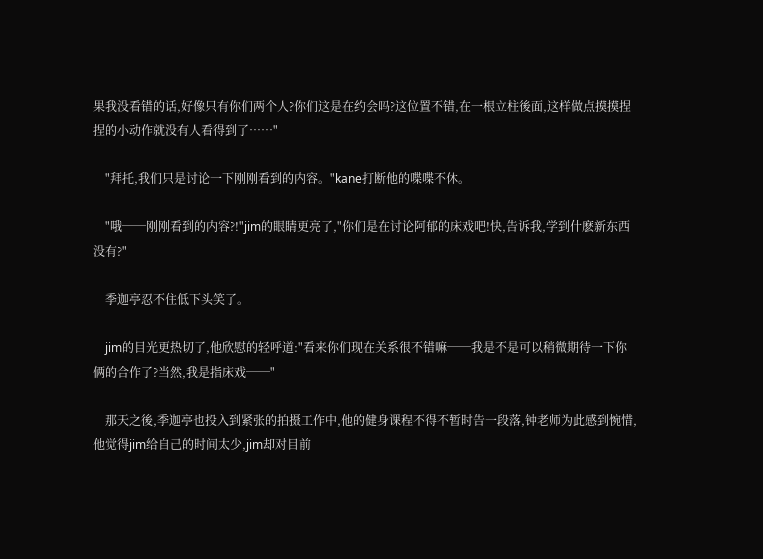果我没看错的话,好像只有你们两个人?你们这是在约会吗?这位置不错,在一根立柱後面,这样做点摸摸捏捏的小动作就没有人看得到了……"

    "拜托,我们只是讨论一下刚刚看到的内容。"kane打断他的喋喋不休。

    "哦──刚刚看到的内容?!"jim的眼睛更亮了,"你们是在讨论阿郁的床戏吧!快,告诉我,学到什麽新东西没有?"

    季迦亭忍不住低下头笑了。

    jim的目光更热切了,他欣慰的轻呼道:"看来你们现在关系很不错嘛──我是不是可以稍微期待一下你俩的合作了?当然,我是指床戏──"

    那天之後,季迦亭也投入到紧张的拍摄工作中,他的健身课程不得不暂时告一段落,钟老师为此感到惋惜,他觉得jim给自己的时间太少,jim却对目前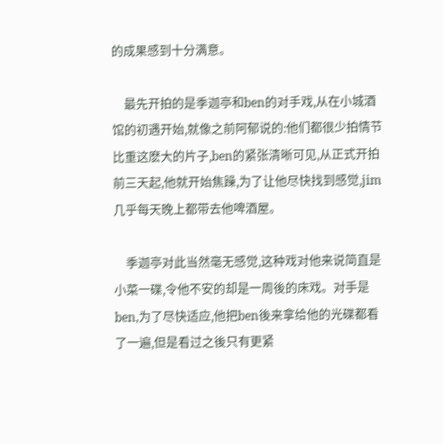的成果感到十分满意。

    最先开拍的是季迦亭和ben的对手戏,从在小城酒馆的初遇开始,就像之前阿郁说的:他们都很少拍情节比重这麽大的片子,ben的紧张清晰可见,从正式开拍前三天起,他就开始焦躁,为了让他尽快找到感觉,jim几乎每天晚上都带去他啤酒屋。

    季迦亭对此当然毫无感觉,这种戏对他来说简直是小菜一碟,令他不安的却是一周後的床戏。对手是ben,为了尽快适应,他把ben後来拿给他的光碟都看了一遍,但是看过之後只有更紧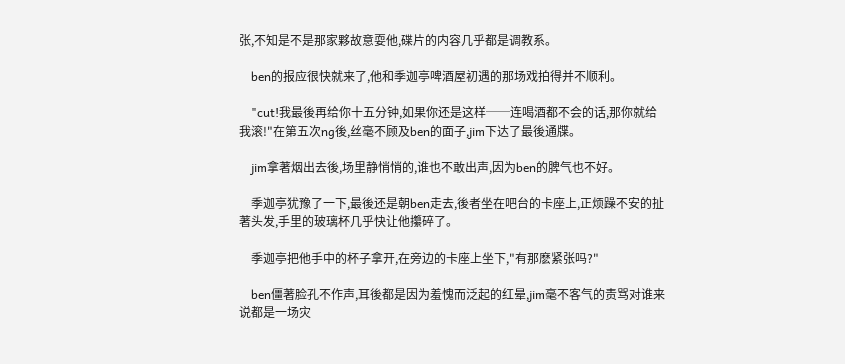张,不知是不是那家夥故意耍他,碟片的内容几乎都是调教系。

    ben的报应很快就来了,他和季迦亭啤酒屋初遇的那场戏拍得并不顺利。

    "cut!我最後再给你十五分钟,如果你还是这样──连喝酒都不会的话,那你就给我滚!"在第五次ng後,丝毫不顾及ben的面子,jim下达了最後通牒。

    jim拿著烟出去後,场里静悄悄的,谁也不敢出声,因为ben的脾气也不好。

    季迦亭犹豫了一下,最後还是朝ben走去,後者坐在吧台的卡座上,正烦躁不安的扯著头发,手里的玻璃杯几乎快让他攥碎了。

    季迦亭把他手中的杯子拿开,在旁边的卡座上坐下,"有那麽紧张吗?"

    ben僵著脸孔不作声,耳後都是因为羞愧而泛起的红晕,jim毫不客气的责骂对谁来说都是一场灾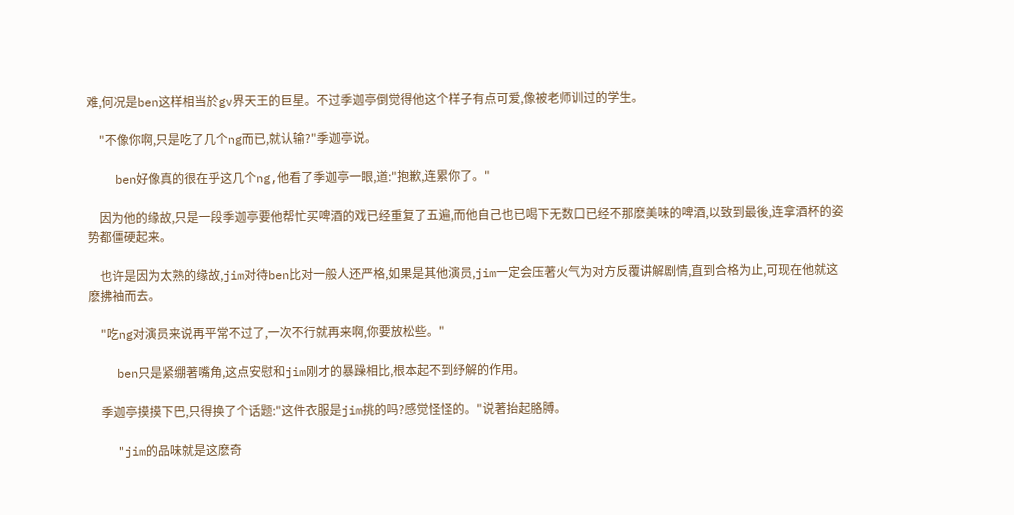难,何况是ben这样相当於gv界天王的巨星。不过季迦亭倒觉得他这个样子有点可爱,像被老师训过的学生。

    "不像你啊,只是吃了几个ng而已,就认输?"季迦亭说。

    ben好像真的很在乎这几个ng,他看了季迦亭一眼,道:"抱歉,连累你了。"

    因为他的缘故,只是一段季迦亭要他帮忙买啤酒的戏已经重复了五遍,而他自己也已喝下无数口已经不那麽美味的啤酒,以致到最後,连拿酒杯的姿势都僵硬起来。

    也许是因为太熟的缘故,jim对待ben比对一般人还严格,如果是其他演员,jim一定会压著火气为对方反覆讲解剧情,直到合格为止,可现在他就这麽拂袖而去。

    "吃ng对演员来说再平常不过了,一次不行就再来啊,你要放松些。"

    ben只是紧绷著嘴角,这点安慰和jim刚才的暴躁相比,根本起不到纾解的作用。

    季迦亭摸摸下巴,只得换了个话题:"这件衣服是jim挑的吗?感觉怪怪的。"说著抬起胳膊。

    "jim的品味就是这麽奇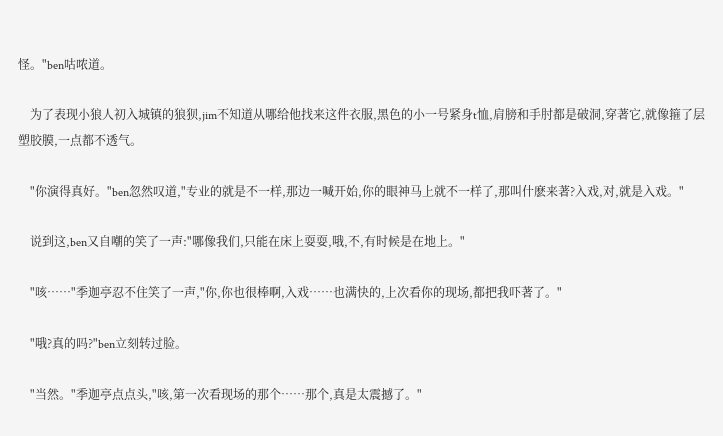怪。"ben咕哝道。

    为了表现小狼人初入城镇的狼狈,jim不知道从哪给他找来这件衣服,黑色的小一号紧身t恤,肩膀和手肘都是破洞,穿著它,就像箍了层塑胶膜,一点都不透气。

    "你演得真好。"ben忽然叹道,"专业的就是不一样,那边一喊开始,你的眼神马上就不一样了,那叫什麽来著?入戏,对,就是入戏。"

    说到这,ben又自嘲的笑了一声:"哪像我们,只能在床上耍耍,哦,不,有时候是在地上。"

    "咳……"季迦亭忍不住笑了一声,"你,你也很棒啊,入戏……也满快的,上次看你的现场,都把我吓著了。"

    "哦?真的吗?"ben立刻转过脸。

    "当然。"季迦亭点点头,"咳,第一次看现场的那个……那个,真是太震撼了。"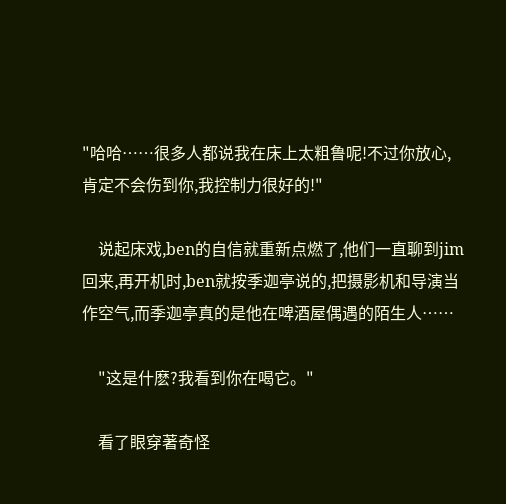"哈哈……很多人都说我在床上太粗鲁呢!不过你放心,肯定不会伤到你,我控制力很好的!"

    说起床戏,ben的自信就重新点燃了,他们一直聊到jim回来,再开机时,ben就按季迦亭说的,把摄影机和导演当作空气,而季迦亭真的是他在啤酒屋偶遇的陌生人……

    "这是什麽?我看到你在喝它。"

    看了眼穿著奇怪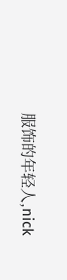服饰的年轻人,nick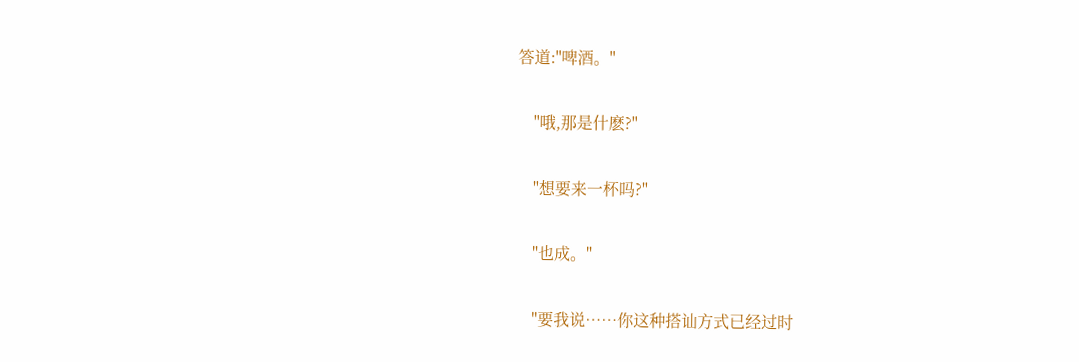答道:"啤酒。"

    "哦,那是什麽?"

    "想要来一杯吗?"

    "也成。"

    "要我说……你这种搭讪方式已经过时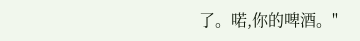了。喏,你的啤酒。"